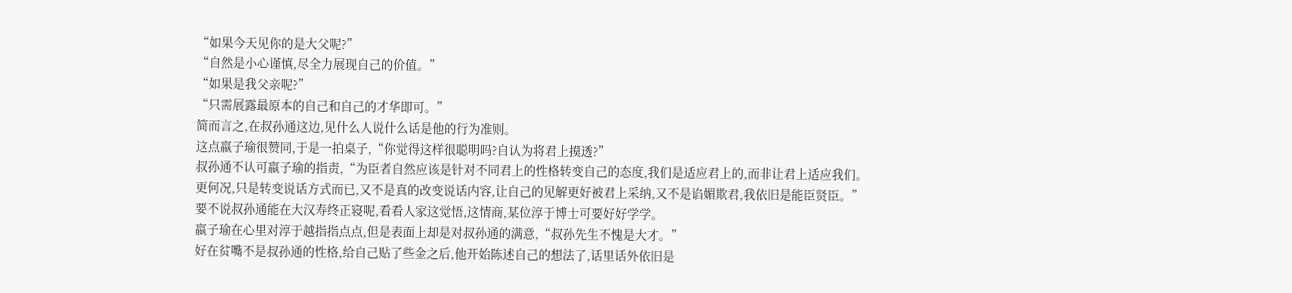“如果今天见你的是大父呢?”
“自然是小心谨慎,尽全力展现自己的价值。”
“如果是我父亲呢?”
“只需展露最原本的自己和自己的才华即可。”
简而言之,在叔孙通这边,见什么人说什么话是他的行为准则。
这点嬴子瑜很赞同,于是一拍桌子,“你觉得这样很聪明吗?自认为将君上摸透?”
叔孙通不认可嬴子瑜的指责,“为臣者自然应该是针对不同君上的性格转变自己的态度,我们是适应君上的,而非让君上适应我们。
更何况,只是转变说话方式而已,又不是真的改变说话内容,让自己的见解更好被君上采纳,又不是谄媚欺君,我依旧是能臣贤臣。”
要不说叔孙通能在大汉寿终正寝呢,看看人家这觉悟,这情商,某位淳于博士可要好好学学。
嬴子瑜在心里对淳于越指指点点,但是表面上却是对叔孙通的满意,“叔孙先生不愧是大才。”
好在贫嘴不是叔孙通的性格,给自己贴了些金之后,他开始陈述自己的想法了,话里话外依旧是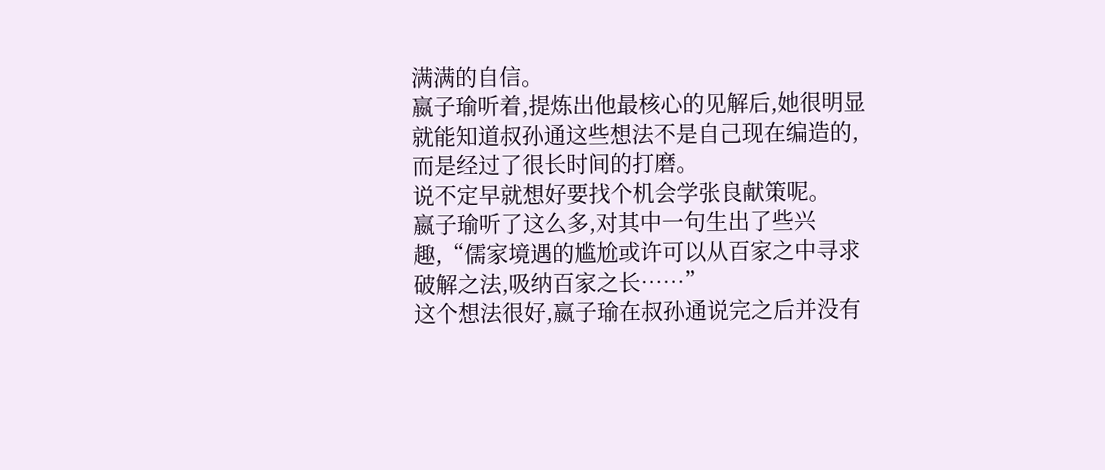满满的自信。
嬴子瑜听着,提炼出他最核心的见解后,她很明显就能知道叔孙通这些想法不是自己现在编造的,而是经过了很长时间的打磨。
说不定早就想好要找个机会学张良献策呢。
嬴子瑜听了这么多,对其中一句生出了些兴趣,“儒家境遇的尴尬或许可以从百家之中寻求破解之法,吸纳百家之长……”
这个想法很好,嬴子瑜在叔孙通说完之后并没有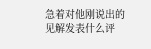急着对他刚说出的见解发表什么评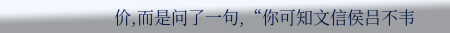价,而是问了一句,“你可知文信侯吕不韦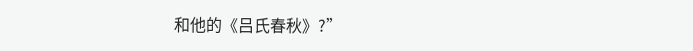和他的《吕氏春秋》?”